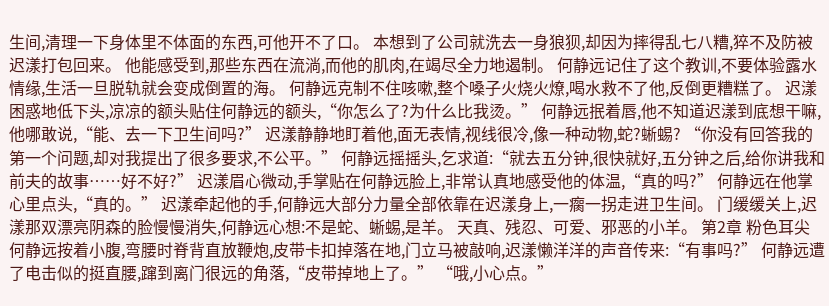生间,清理一下身体里不体面的东西,可他开不了口。 本想到了公司就洗去一身狼狈,却因为摔得乱七八糟,猝不及防被迟漾打包回来。 他能感受到,那些东西在流淌,而他的肌肉,在竭尽全力地遏制。 何静远记住了这个教训,不要体验露水情缘,生活一旦脱轨就会变成倒置的海。 何静远克制不住咳嗽,整个嗓子火烧火燎,喝水救不了他,反倒更糟糕了。 迟漾困惑地低下头,凉凉的额头贴住何静远的额头,“你怎么了?为什么比我烫。” 何静远抿着唇,他不知道迟漾到底想干嘛,他哪敢说,“能、去一下卫生间吗?” 迟漾静静地盯着他,面无表情,视线很冷,像一种动物,蛇?蜥蜴? “你没有回答我的第一个问题,却对我提出了很多要求,不公平。” 何静远摇摇头,乞求道:“就去五分钟,很快就好,五分钟之后,给你讲我和前夫的故事……好不好?” 迟漾眉心微动,手掌贴在何静远脸上,非常认真地感受他的体温,“真的吗?” 何静远在他掌心里点头,“真的。” 迟漾牵起他的手,何静远大部分力量全部依靠在迟漾身上,一瘸一拐走进卫生间。 门缓缓关上,迟漾那双漂亮阴森的脸慢慢消失,何静远心想:不是蛇、蜥蜴,是羊。 天真、残忍、可爱、邪恶的小羊。 第2章 粉色耳尖 何静远按着小腹,弯腰时脊背直放鞭炮,皮带卡扣掉落在地,门立马被敲响,迟漾懒洋洋的声音传来:“有事吗?” 何静远遭了电击似的挺直腰,蹿到离门很远的角落,“皮带掉地上了。” “哦,小心点。”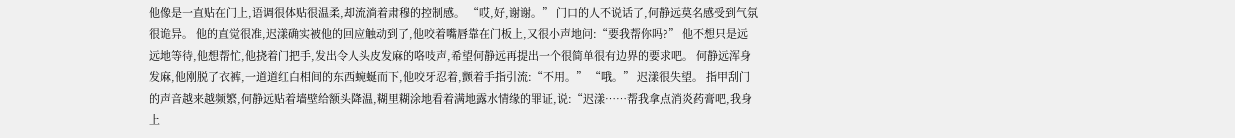他像是一直贴在门上,语调很体贴很温柔,却流淌着肃穆的控制感。 “哎,好,谢谢。” 门口的人不说话了,何静远莫名感受到气氛很诡异。 他的直觉很准,迟漾确实被他的回应触动到了,他咬着嘴唇靠在门板上,又很小声地问:“要我帮你吗?” 他不想只是远远地等待,他想帮忙,他挠着门把手,发出令人头皮发麻的咯吱声,希望何静远再提出一个很简单很有边界的要求吧。 何静远浑身发麻,他刚脱了衣裤,一道道红白相间的东西蜿蜒而下,他咬牙忍着,颤着手指引流:“不用。” “哦。” 迟漾很失望。 指甲刮门的声音越来越频繁,何静远贴着墙壁给额头降温,糊里糊涂地看着满地露水情缘的罪证,说:“迟漾……帮我拿点消炎药膏吧,我身上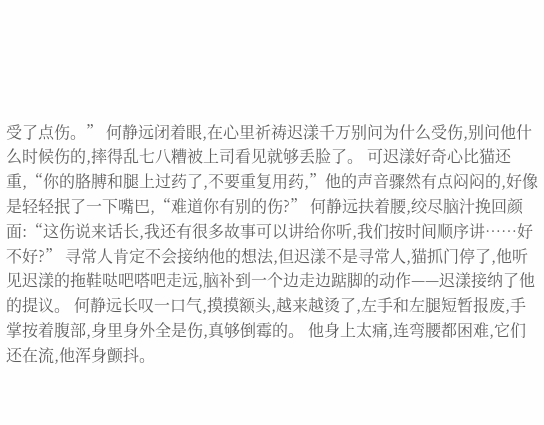受了点伤。” 何静远闭着眼,在心里祈祷迟漾千万别问为什么受伤,别问他什么时候伤的,摔得乱七八糟被上司看见就够丢脸了。 可迟漾好奇心比猫还重,“你的胳膊和腿上过药了,不要重复用药,”他的声音骤然有点闷闷的,好像是轻轻抿了一下嘴巴,“难道你有别的伤?” 何静远扶着腰,绞尽脑汁挽回颜面:“这伤说来话长,我还有很多故事可以讲给你听,我们按时间顺序讲……好不好?” 寻常人肯定不会接纳他的想法,但迟漾不是寻常人,猫抓门停了,他听见迟漾的拖鞋哒吧嗒吧走远,脑补到一个边走边踮脚的动作——迟漾接纳了他的提议。 何静远长叹一口气,摸摸额头,越来越烫了,左手和左腿短暂报废,手掌按着腹部,身里身外全是伤,真够倒霉的。 他身上太痛,连弯腰都困难,它们还在流,他浑身颤抖。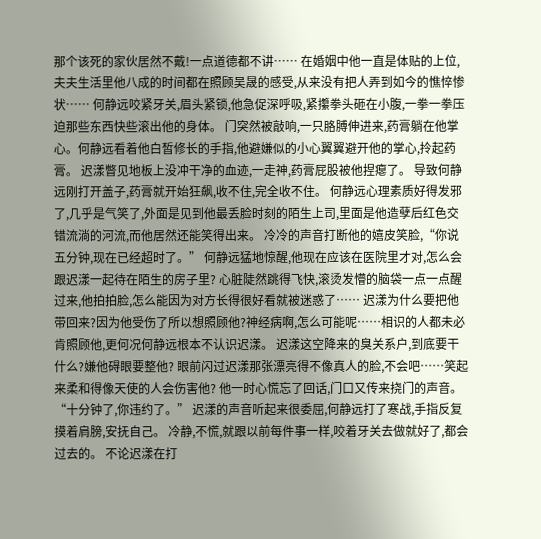那个该死的家伙居然不戴!一点道德都不讲…… 在婚姻中他一直是体贴的上位,夫夫生活里他八成的时间都在照顾吴晟的感受,从来没有把人弄到如今的憔悴惨状…… 何静远咬紧牙关,眉头紧锁,他急促深呼吸,紧攥拳头砸在小腹,一拳一拳压迫那些东西快些滚出他的身体。 门突然被敲响,一只胳膊伸进来,药膏躺在他掌心。何静远看着他白皙修长的手指,他避嫌似的小心翼翼避开他的掌心,拎起药膏。 迟漾瞥见地板上没冲干净的血迹,一走神,药膏屁股被他捏瘪了。 导致何静远刚打开盖子,药膏就开始狂飙,收不住,完全收不住。 何静远心理素质好得发邪了,几乎是气笑了,外面是见到他最丢脸时刻的陌生上司,里面是他造孽后红色交错流淌的河流,而他居然还能笑得出来。 冷冷的声音打断他的嬉皮笑脸,“你说五分钟,现在已经超时了。” 何静远猛地惊醒,他现在应该在医院里才对,怎么会跟迟漾一起待在陌生的房子里? 心脏陡然跳得飞快,滚烫发懵的脑袋一点一点醒过来,他拍拍脸,怎么能因为对方长得很好看就被迷惑了…… 迟漾为什么要把他带回来?因为他受伤了所以想照顾他?神经病啊,怎么可能呢……相识的人都未必肯照顾他,更何况何静远根本不认识迟漾。 迟漾这空降来的臭关系户,到底要干什么?嫌他碍眼要整他? 眼前闪过迟漾那张漂亮得不像真人的脸,不会吧……笑起来柔和得像天使的人会伤害他? 他一时心慌忘了回话,门口又传来挠门的声音。 “十分钟了,你违约了。” 迟漾的声音听起来很委屈,何静远打了寒战,手指反复摸着肩膀,安抚自己。 冷静,不慌,就跟以前每件事一样,咬着牙关去做就好了,都会过去的。 不论迟漾在打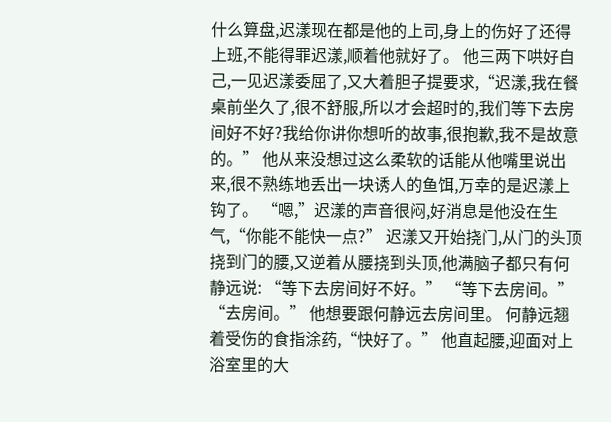什么算盘,迟漾现在都是他的上司,身上的伤好了还得上班,不能得罪迟漾,顺着他就好了。 他三两下哄好自己,一见迟漾委屈了,又大着胆子提要求,“迟漾,我在餐桌前坐久了,很不舒服,所以才会超时的,我们等下去房间好不好?我给你讲你想听的故事,很抱歉,我不是故意的。” 他从来没想过这么柔软的话能从他嘴里说出来,很不熟练地丢出一块诱人的鱼饵,万幸的是迟漾上钩了。 “嗯,”迟漾的声音很闷,好消息是他没在生气,“你能不能快一点?” 迟漾又开始挠门,从门的头顶挠到门的腰,又逆着从腰挠到头顶,他满脑子都只有何静远说: “等下去房间好不好。” “等下去房间。” “去房间。” 他想要跟何静远去房间里。 何静远翘着受伤的食指涂药,“快好了。” 他直起腰,迎面对上浴室里的大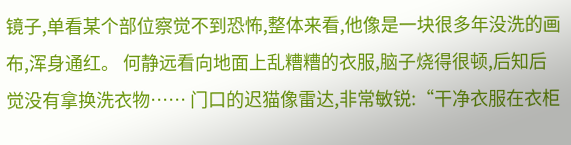镜子,单看某个部位察觉不到恐怖,整体来看,他像是一块很多年没洗的画布,浑身通红。 何静远看向地面上乱糟糟的衣服,脑子烧得很顿,后知后觉没有拿换洗衣物…… 门口的迟猫像雷达,非常敏锐:“干净衣服在衣柜